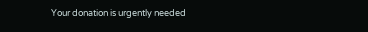Your donation is urgently needed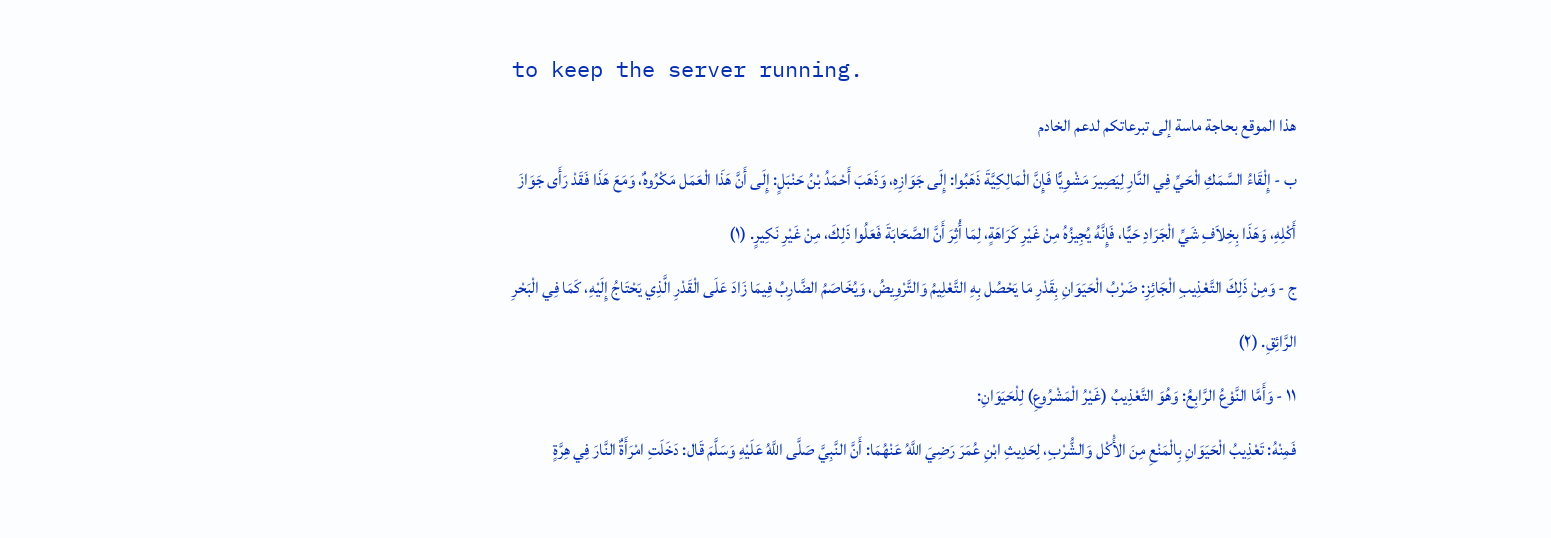to keep the server running.
هذا الموقع بحاجة ماسة إلى تبرعاتكم لدعم الخادم
ب - إِلْقَاءُ السَّمَكِ الْحَيِّ فِي النَّارِ لِيَصِيرَ مَشْوِيًّا فَإِنَّ الْمَالِكِيَّةَ ذَهَبُوا: إِلَى جَوَازِهِ، وَذَهَبَ أَحْمَدُ بْنُ حَنْبَلٍ: إِلَى أَنَّ هَذَا الْعَمَل مَكْرُوهٌ، وَمَعَ هَذَا فَقَدْ رَأَى جَوَازَ أَكْلِهِ، وَهَذَا بِخِلاَفِ شَيِّ الْجَرَادِ حَيًّا، فَإِنَّهُ يُجِيزُهُ مِنْ غَيْرِ كَرَاهَةٍ، لِمَا أُثِرَ أَنَّ الصَّحَابَةَ فَعَلُوا ذَلِكَ، مِنْ غَيْرِ نَكِيرٍ. (١)
ج - وَمِنْ ذَلِكَ التَّعْذِيبِ الْجَائِزِ: ضَرْبُ الْحَيَوَانِ بِقَدْرِ مَا يَحْصُل بِهِ التَّعْلِيمُ وَالتَّرْوِيضُ، وَيُخَاصَمُ الضَّارِبُ فِيمَا زَادَ عَلَى الْقَدْرِ الَّذِي يَحْتَاجُ إِلَيْهِ، كَمَا فِي الْبَحْرِ الرَّائِقِ. (٢)
١١ - وَأَمَّا النَّوْعُ الرَّابِعُ: وَهُوَ التَّعْذِيبُ (غَيْرُ الْمَشْرُوعِ) لِلْحَيَوَانِ:
فَمِنْهُ: تَعْذِيبُ الْحَيَوَانِ بِالْمَنْعِ مِنَ الأَْكْل وَالشُّرْبِ، لِحَدِيثِ ابْنِ عُمَرَ رَضِيَ اللَّهُ عَنْهُمَا: أَنَّ النَّبِيَّ صَلَّى اللَّهُ عَلَيْهِ وَسَلَّمَ قَال: دَخَلَتِ امْرَأَةٌ النَّارَ فِي هِرَّةٍ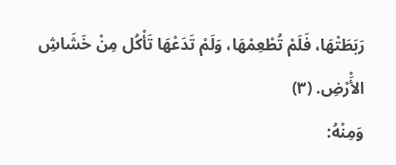رَبَطَتْهَا، فَلَمْ تُطْعِمْهَا، وَلَمْ تَدَعْهَا تَأْكُل مِنْ خَشَاشِ الأَْرْضِ. (٣)
وَمِنْهُ: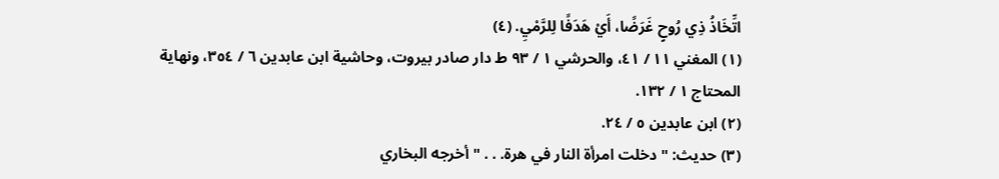اتِّخَاذُ ذِي رُوحٍ غَرَضًا، أَيْ هَدَفًا لِلرَّمْيِ. (٤)
(١) المغني ١١ / ٤١، والحرشي ١ / ٩٣ ط دار صادر بيروت، وحاشية ابن عابدين ٦ / ٣٥٤، ونهاية المحتاج ١ / ١٣٢.
(٢) ابن عابدين ٥ / ٢٤.
(٣) حديث: " دخلت امرأة النار في هرة. . . " أخرجه البخاري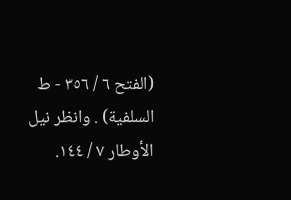(الفتح ٦ / ٣٥٦ - ط السلفية) . وانظر نيل الأوطار ٧ / ١٤٤.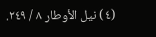(٤) نيل الأوطار ٨ / ٢٤٩.